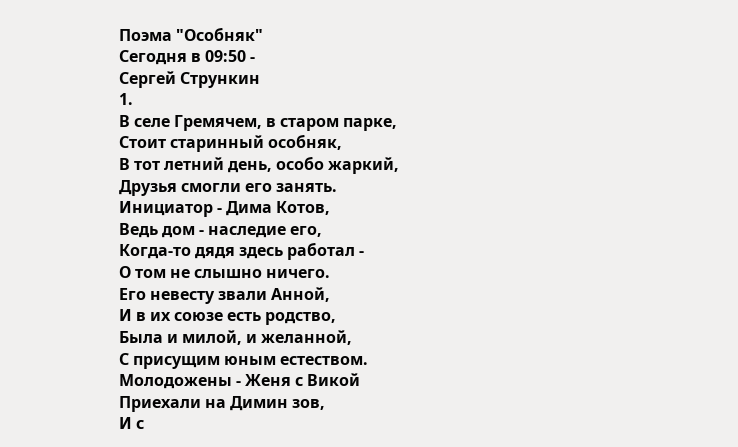Поэма "Особняк"
Сегодня в 09:50 -
Сергей Стрункин
1.
В селе Гремячем, в старом парке,
Стоит старинный особняк,
В тот летний день, особо жаркий,
Друзья смогли его занять.
Инициатор - Дима Котов,
Ведь дом - наследие его,
Когда-то дядя здесь работал -
О том не слышно ничего.
Его невесту звали Анной,
И в их союзе есть родство,
Была и милой, и желанной,
С присущим юным естеством.
Молодожены - Женя с Викой
Приехали на Димин зов,
И с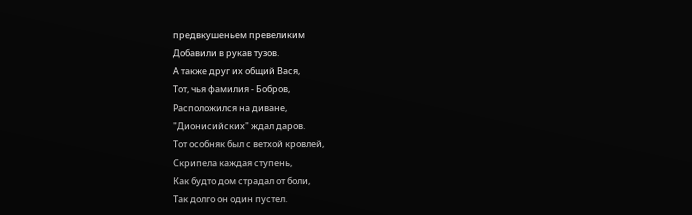предвкушеньем превеликим
Добавили в рукав тузов.
А также друг их общий Вася,
Тот, чья фамилия - Бобров,
Расположился на диване,
"Дионисийских" ждал даров.
Тот особняк был с ветхой кровлей,
Скрипела каждая ступень,
Как будто дом страдал от боли,
Так долго он один пустел.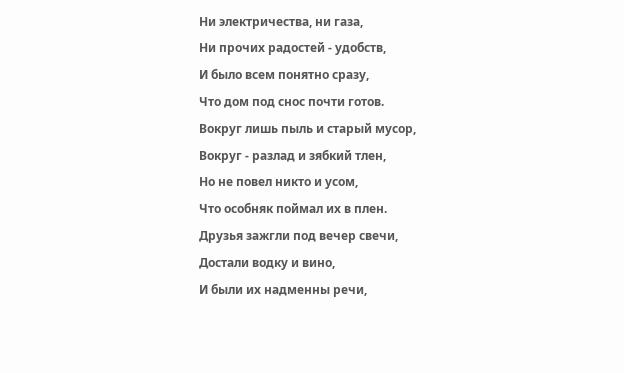Ни электричества, ни газа,
Ни прочих радостей - удобств,
И было всем понятно сразу,
Что дом под снос почти готов.
Вокруг лишь пыль и старый мусор,
Вокруг - разлад и зябкий тлен,
Но не повел никто и усом,
Что особняк поймал их в плен.
Друзья зажгли под вечер свечи,
Достали водку и вино,
И были их надменны речи,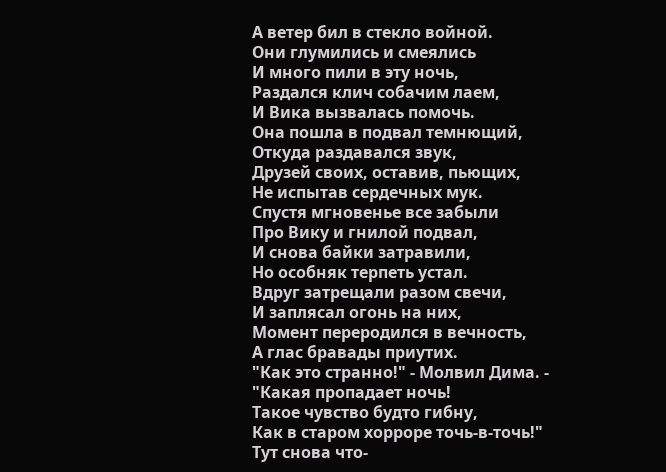А ветер бил в стекло войной.
Они глумились и смеялись
И много пили в эту ночь,
Раздался клич собачим лаем,
И Вика вызвалась помочь.
Она пошла в подвал темнющий,
Откуда раздавался звук,
Друзей своих, оставив, пьющих,
Не испытав сердечных мук.
Спустя мгновенье все забыли
Про Вику и гнилой подвал,
И снова байки затравили,
Но особняк терпеть устал.
Вдруг затрещали разом свечи,
И заплясал огонь на них,
Момент переродился в вечность,
А глас бравады приутих.
"Как это странно!" - Молвил Дима. -
"Какая пропадает ночь!
Такое чувство будто гибну,
Как в старом хорроре точь-в-точь!"
Тут снова что-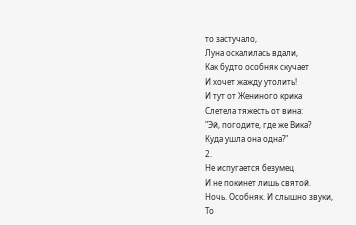то застучало,
Луна оскалилась вдали,
Как будто особняк скучает
И хочет жажду утолить!
И тут от Жениного крика
Слетела тяжесть от вина:
"Эй, погодите, где же Вика?
Куда ушла она одна?"
2.
Не испугается безумец
И не покинет лишь святой.
Ночь. Особняк. И слышно звуки,
То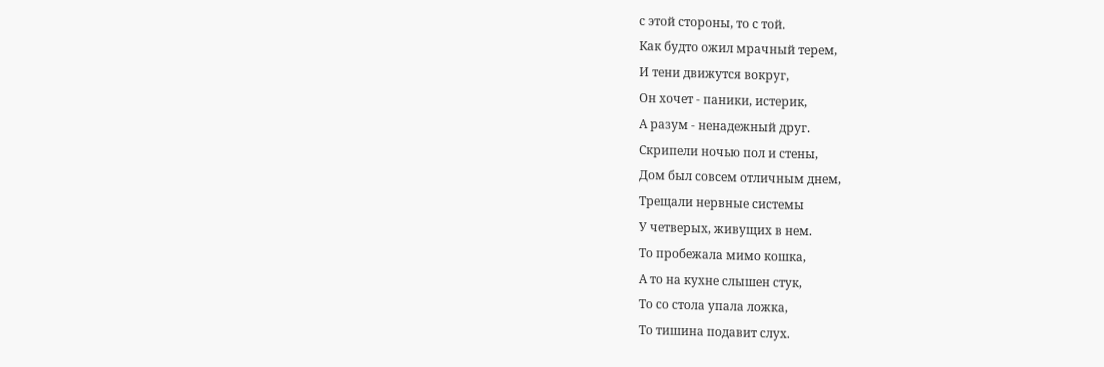с этой стороны, то с той.
Как будто ожил мрачный терем,
И тени движутся вокруг,
Он хочет - паники, истерик,
А разум - ненадежный друг.
Скрипели ночью пол и стены,
Дом был совсем отличным днем,
Трещали нервные системы
У четверых, живущих в нем.
То пробежала мимо кошка,
А то на кухне слышен стук,
То со стола упала ложка,
То тишина подавит слух.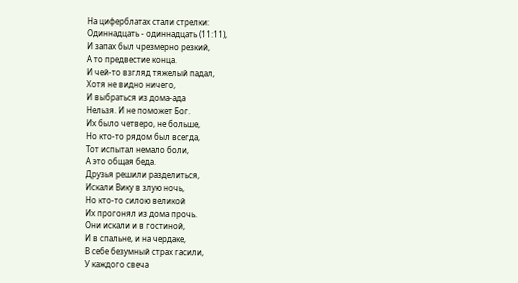На циферблатах стали стрелки:
Одиннадцать - одиннадцать (11:11),
И запах был чрезмерно резкий,
А то предвестие конца.
И чей-то взгляд тяжелый падал,
Хотя не видно ничего,
И выбраться из дома-ада
Нельзя. И не поможет Бог.
Их было четверо, не больше,
Но кто-то рядом был всегда,
Тот испытал немало боли,
А это общая беда.
Друзья решили разделиться,
Искали Вику в злую ночь,
Но кто-то силою великой
Их прогонял из дома прочь.
Они искали и в гостиной,
И в спальне, и на чердаке,
В себе безумный страх гасили,
У каждого свеча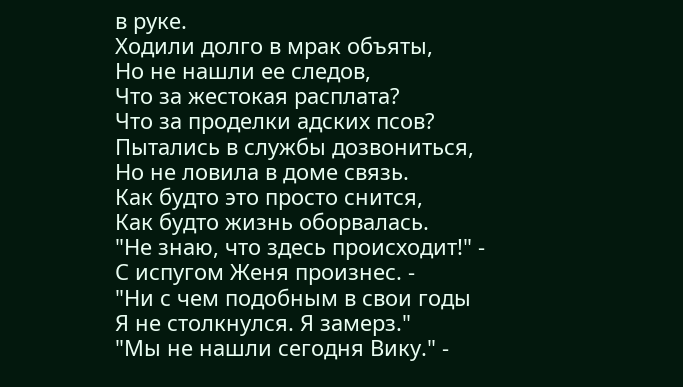в руке.
Ходили долго в мрак объяты,
Но не нашли ее следов,
Что за жестокая расплата?
Что за проделки адских псов?
Пытались в службы дозвониться,
Но не ловила в доме связь.
Как будто это просто снится,
Как будто жизнь оборвалась.
"Не знаю, что здесь происходит!" -
С испугом Женя произнес. -
"Ни с чем подобным в свои годы
Я не столкнулся. Я замерз."
"Мы не нашли сегодня Вику." -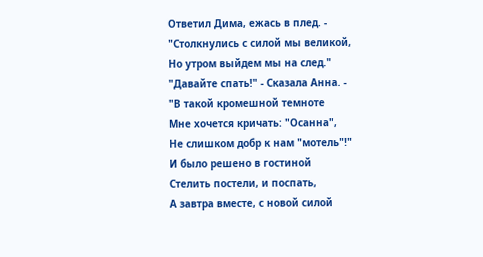Ответил Дима, ежась в плед. -
"Столкнулись с силой мы великой,
Но утром выйдем мы на след."
"Давайте спать!" - Сказала Анна. -
"В такой кромешной темноте
Мне хочется кричать: "Осанна",
Не слишком добр к нам "мотель"!"
И было решено в гостиной
Стелить постели, и поспать,
А завтра вместе, с новой силой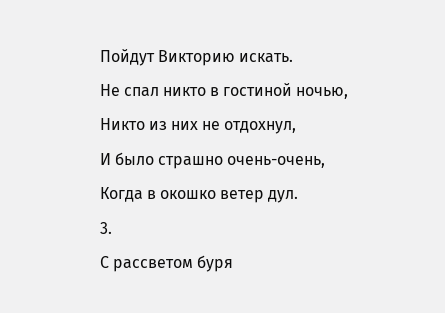Пойдут Викторию искать.
Не спал никто в гостиной ночью,
Никто из них не отдохнул,
И было страшно очень-очень,
Когда в окошко ветер дул.
3.
С рассветом буря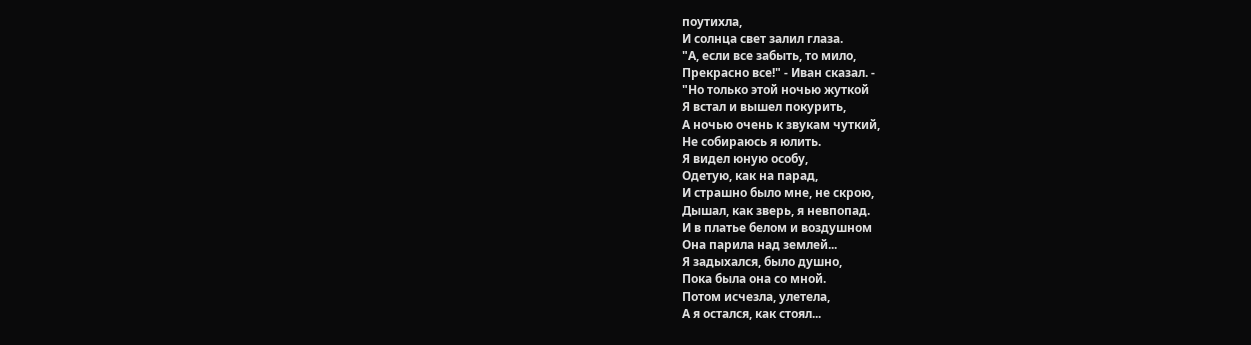поутихла,
И солнца свет залил глаза.
"А, если все забыть, то мило,
Прекрасно все!" - Иван сказал. -
"Но только этой ночью жуткой
Я встал и вышел покурить,
А ночью очень к звукам чуткий,
Не собираюсь я юлить.
Я видел юную особу,
Одетую, как на парад,
И страшно было мне, не скрою,
Дышал, как зверь, я невпопад.
И в платье белом и воздушном
Она парила над землей...
Я задыхался, было душно,
Пока была она со мной.
Потом исчезла, улетела,
А я остался, как стоял...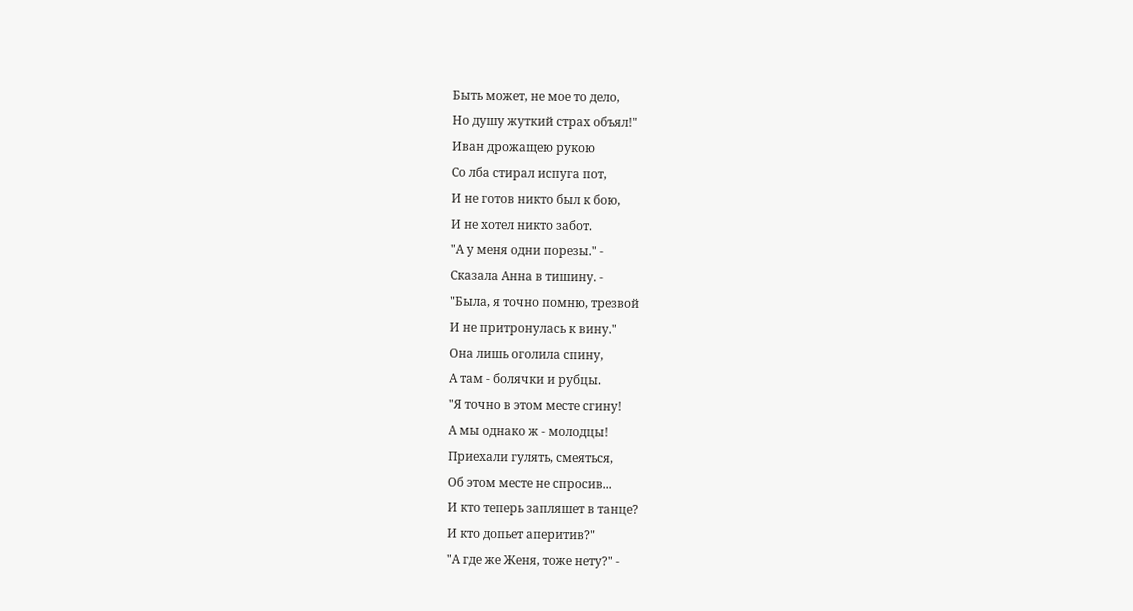Быть может, не мое то дело,
Но душу жуткий страх объял!"
Иван дрожащею рукою
Со лба стирал испуга пот,
И не готов никто был к бою,
И не хотел никто забот.
"А у меня одни порезы." -
Сказала Анна в тишину. -
"Была, я точно помню, трезвой
И не притронулась к вину."
Она лишь оголила спину,
А там - болячки и рубцы.
"Я точно в этом месте сгину!
А мы однако ж - молодцы!
Приехали гулять, смеяться,
Об этом месте не спросив...
И кто теперь запляшет в танце?
И кто допьет аперитив?"
"А где же Женя, тоже нету?" -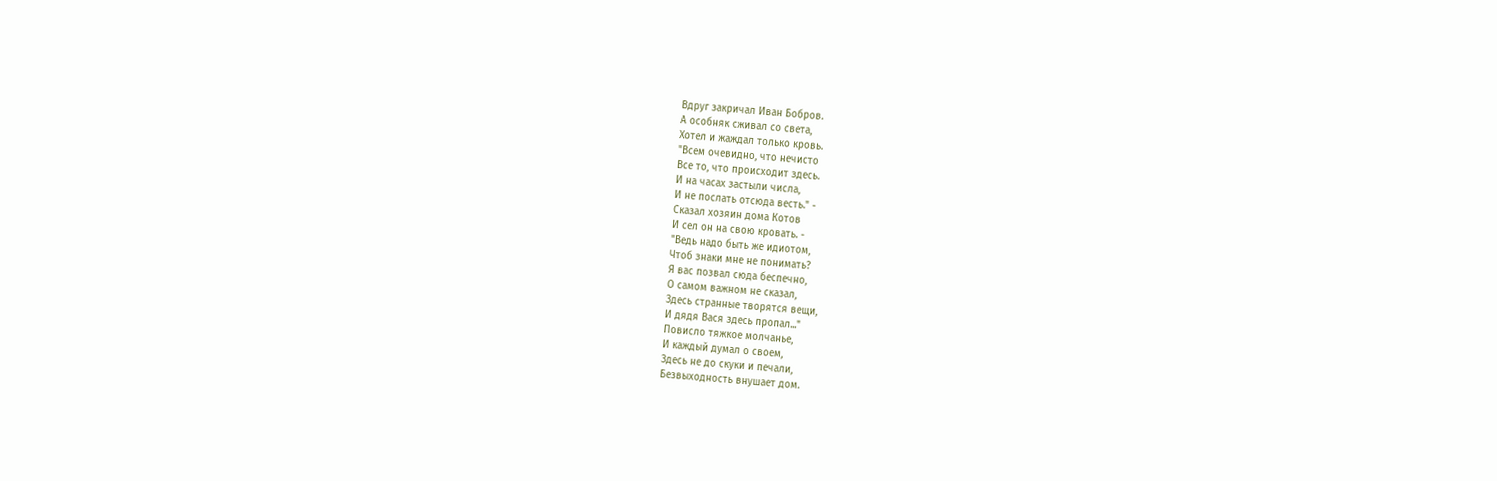Вдруг закричал Иван Бобров.
А особняк сживал со света,
Хотел и жаждал только кровь.
"Всем очевидно, что нечисто
Все то, что происходит здесь.
И на часах застыли числа,
И не послать отсюда весть." -
Сказал хозяин дома Котов
И сел он на свою кровать. -
"Ведь надо быть же идиотом,
Чтоб знаки мне не понимать?
Я вас позвал сюда беспечно,
О самом важном не сказал,
Здесь странные творятся вещи,
И дядя Вася здесь пропал..."
Повисло тяжкое молчанье,
И каждый думал о своем,
Здесь не до скуки и печали,
Безвыходность внушает дом.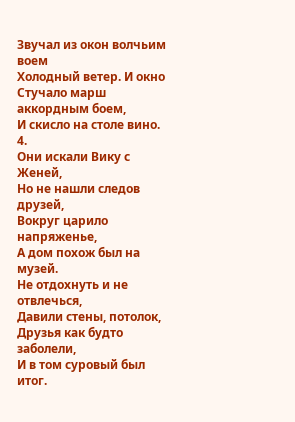Звучал из окон волчьим воем
Холодный ветер. И окно
Стучало марш аккордным боем,
И скисло на столе вино.
4.
Они искали Вику с Женей,
Но не нашли следов друзей,
Вокруг царило напряженье,
А дом похож был на музей.
Не отдохнуть и не отвлечься,
Давили стены, потолок,
Друзья как будто заболели,
И в том суровый был итог.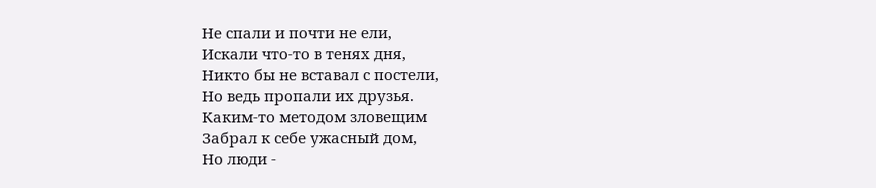Не спали и почти не ели,
Искали что-то в тенях дня,
Никто бы не вставал с постели,
Но ведь пропали их друзья.
Каким-то методом зловещим
Забрал к себе ужасный дом,
Но люди -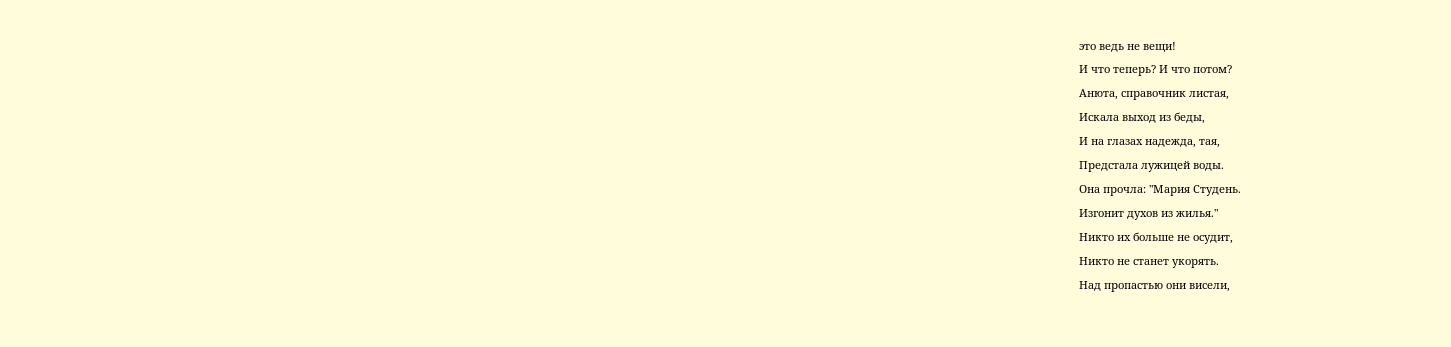это ведь не вещи!
И что теперь? И что потом?
Анюта, справочник листая,
Искала выход из беды,
И на глазах надежда, тая,
Предстала лужицей воды.
Она прочла: "Мария Студень.
Изгонит духов из жилья."
Никто их больше не осудит,
Никто не станет укорять.
Над пропастью они висели,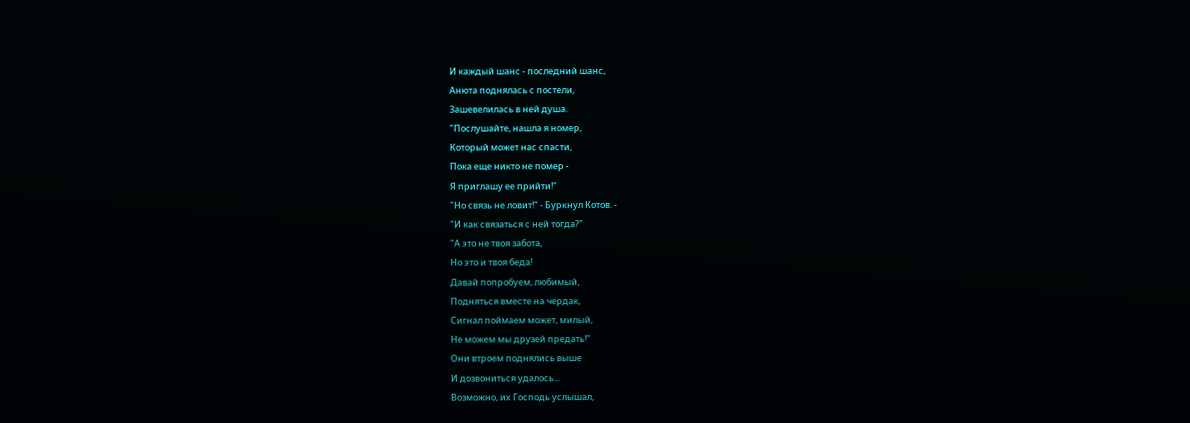И каждый шанс - последний шанс,
Анюта поднялась с постели,
Зашевелилась в ней душа.
"Послушайте, нашла я номер,
Который может нас спасти,
Пока еще никто не помер -
Я приглашу ее прийти!"
"Но связь не ловит!" - Буркнул Котов. -
"И как связаться с ней тогда?"
"А это не твоя забота,
Но это и твоя беда!
Давай попробуем, любимый,
Подняться вместе на чердак,
Сигнал поймаем может, милый,
Не можем мы друзей предать!"
Они втроем поднялись выше
И дозвониться удалось...
Возможно, их Господь услышал,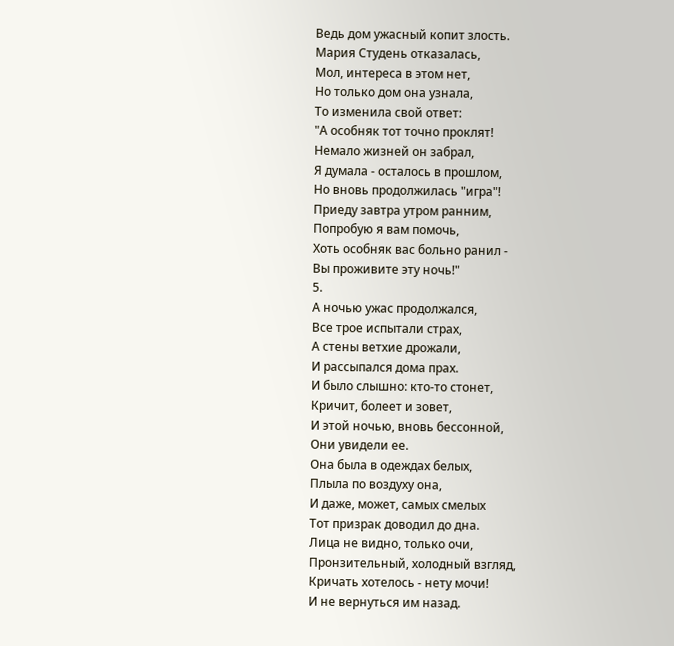Ведь дом ужасный копит злость.
Мария Студень отказалась,
Мол, интереса в этом нет,
Но только дом она узнала,
То изменила свой ответ:
"А особняк тот точно проклят!
Немало жизней он забрал,
Я думала - осталось в прошлом,
Но вновь продолжилась "игра"!
Приеду завтра утром ранним,
Попробую я вам помочь,
Хоть особняк вас больно ранил -
Вы проживите эту ночь!"
5.
А ночью ужас продолжался,
Все трое испытали страх,
А стены ветхие дрожали,
И рассыпался дома прах.
И было слышно: кто-то стонет,
Кричит, болеет и зовет,
И этой ночью, вновь бессонной,
Они увидели ее.
Она была в одеждах белых,
Плыла по воздуху она,
И даже, может, самых смелых
Тот призрак доводил до дна.
Лица не видно, только очи,
Пронзительный, холодный взгляд,
Кричать хотелось - нету мочи!
И не вернуться им назад.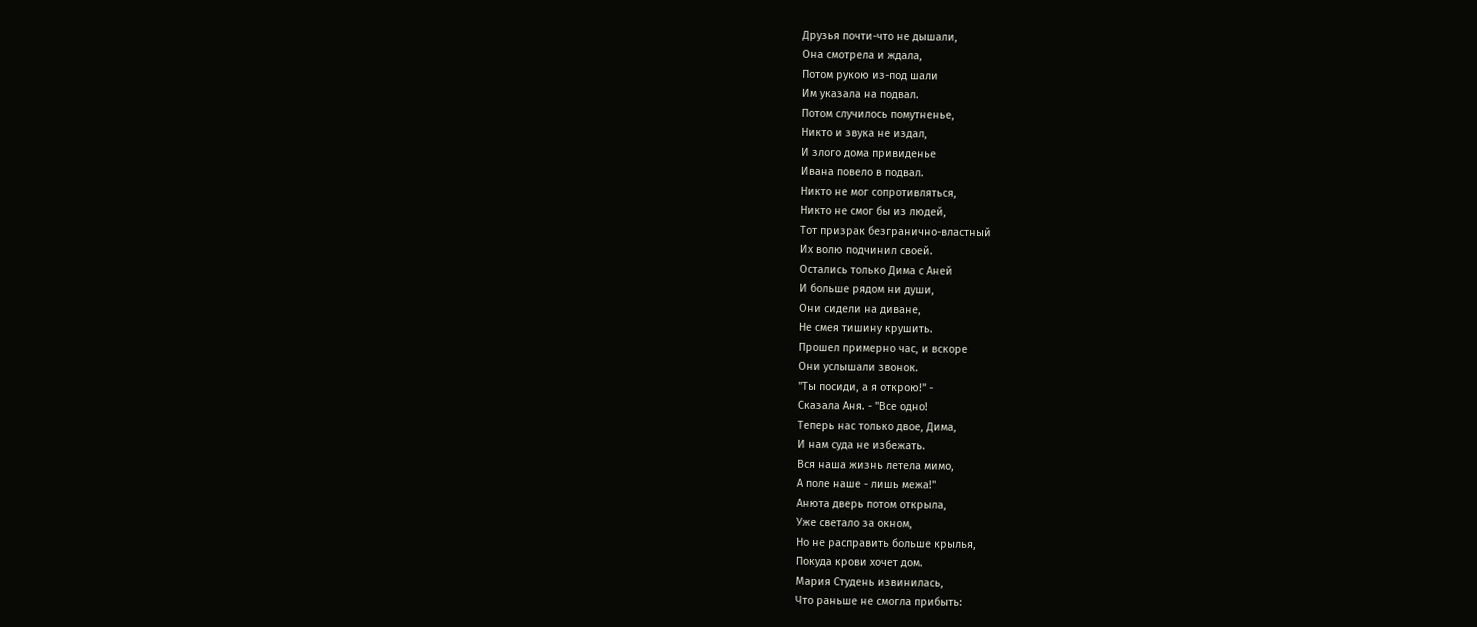Друзья почти-что не дышали,
Она смотрела и ждала,
Потом рукою из-под шали
Им указала на подвал.
Потом случилось помутненье,
Никто и звука не издал,
И злого дома привиденье
Ивана повело в подвал.
Никто не мог сопротивляться,
Никто не смог бы из людей,
Тот призрак безгранично-властный
Их волю подчинил своей.
Остались только Дима с Аней
И больше рядом ни души,
Они сидели на диване,
Не смея тишину крушить.
Прошел примерно час, и вскоре
Они услышали звонок.
"Ты посиди, а я открою!" -
Сказала Аня. - "Все одно!
Теперь нас только двое, Дима,
И нам суда не избежать.
Вся наша жизнь летела мимо,
А поле наше - лишь межа!"
Анюта дверь потом открыла,
Уже светало за окном,
Но не расправить больше крылья,
Покуда крови хочет дом.
Мария Студень извинилась,
Что раньше не смогла прибыть: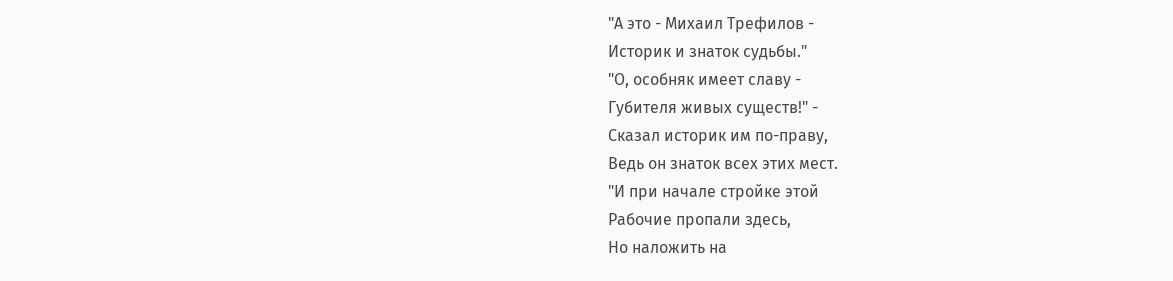"А это - Михаил Трефилов -
Историк и знаток судьбы."
"О, особняк имеет славу -
Губителя живых существ!" -
Сказал историк им по-праву,
Ведь он знаток всех этих мест.
"И при начале стройке этой
Рабочие пропали здесь,
Но наложить на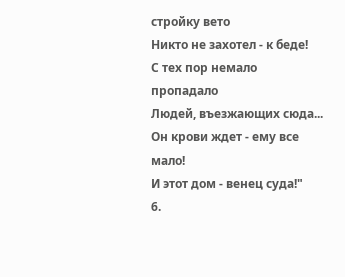стройку вето
Никто не захотел - к беде!
С тех пор немало пропадало
Людей, въезжающих сюда...
Он крови ждет - ему все мало!
И этот дом - венец суда!"
6.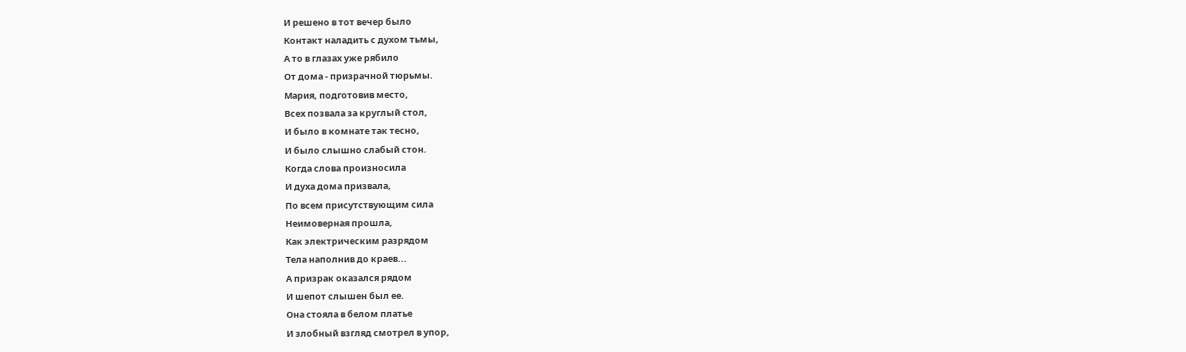И решено в тот вечер было
Контакт наладить с духом тьмы,
А то в глазах уже рябило
От дома - призрачной тюрьмы.
Мария, подготовив место,
Всех позвала за круглый стол,
И было в комнате так тесно,
И было слышно слабый стон.
Когда слова произносила
И духа дома призвала,
По всем присутствующим сила
Неимоверная прошла,
Как электрическим разрядом
Тела наполнив до краев...
А призрак оказался рядом
И шепот слышен был ее.
Она стояла в белом платье
И злобный взгляд смотрел в упор,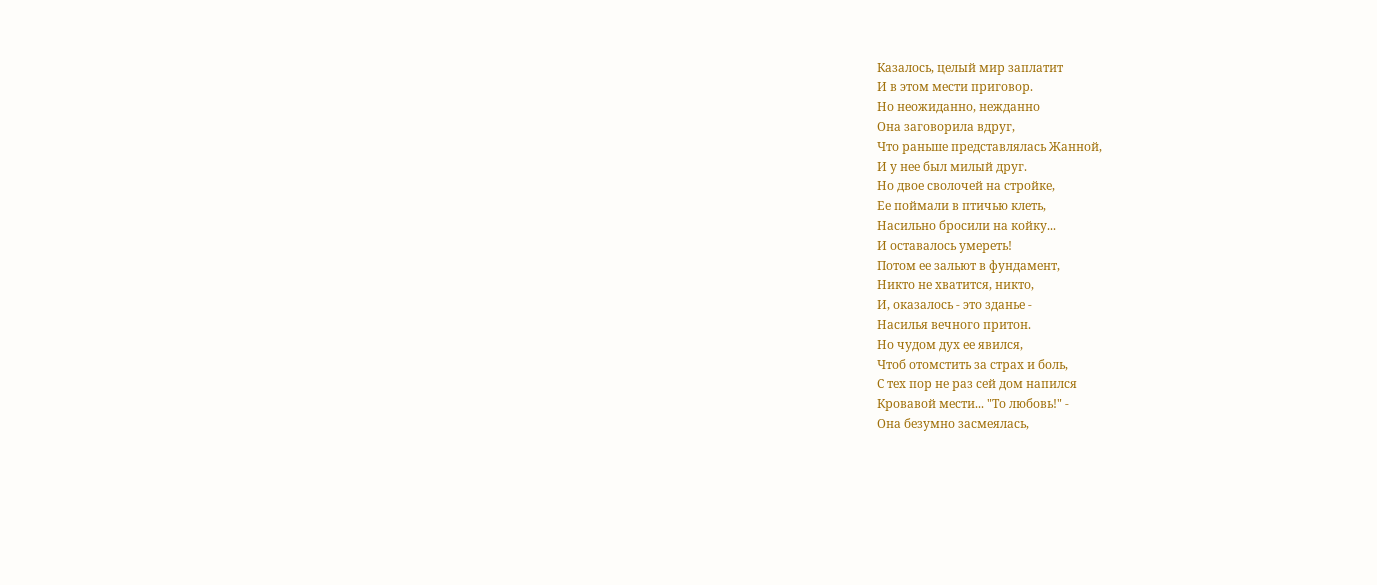Казалось, целый мир заплатит
И в этом мести приговор.
Но неожиданно, нежданно
Она заговорила вдруг,
Что раньше представлялась Жанной,
И у нее был милый друг.
Но двое сволочей на стройке,
Ее поймали в птичью клеть,
Насильно бросили на койку...
И оставалось умереть!
Потом ее зальют в фундамент,
Никто не хватится, никто,
И, оказалось - это зданье -
Насилья вечного притон.
Но чудом дух ее явился,
Чтоб отомстить за страх и боль,
С тех пор не раз сей дом напился
Кровавой мести... "То любовь!" -
Она безумно засмеялась,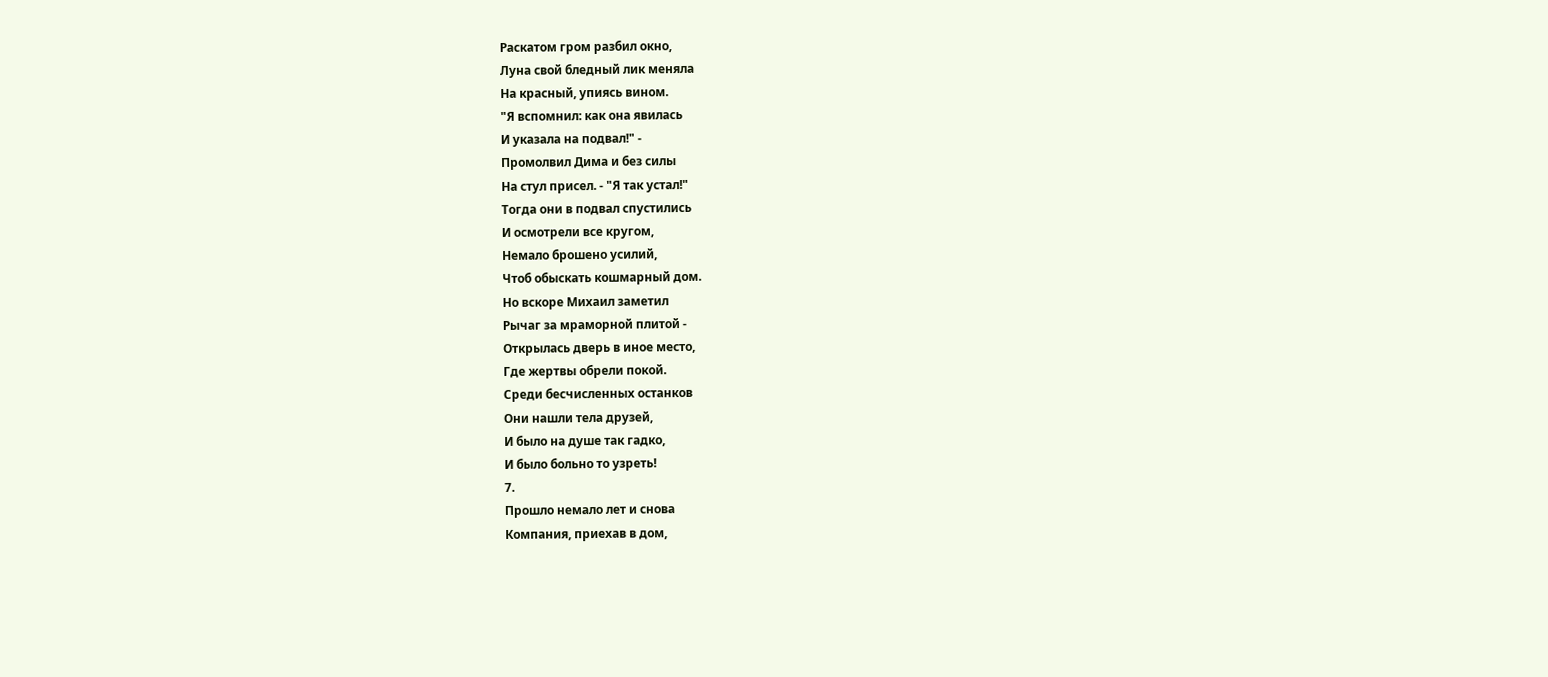Раскатом гром разбил окно,
Луна свой бледный лик меняла
На красный, упиясь вином.
"Я вспомнил: как она явилась
И указала на подвал!" -
Промолвил Дима и без силы
На стул присел. - "Я так устал!"
Тогда они в подвал спустились
И осмотрели все кругом,
Немало брошено усилий,
Чтоб обыскать кошмарный дом.
Но вскоре Михаил заметил
Рычаг за мраморной плитой -
Открылась дверь в иное место,
Где жертвы обрели покой.
Среди бесчисленных останков
Они нашли тела друзей,
И было на душе так гадко,
И было больно то узреть!
7.
Прошло немало лет и снова
Компания, приехав в дом,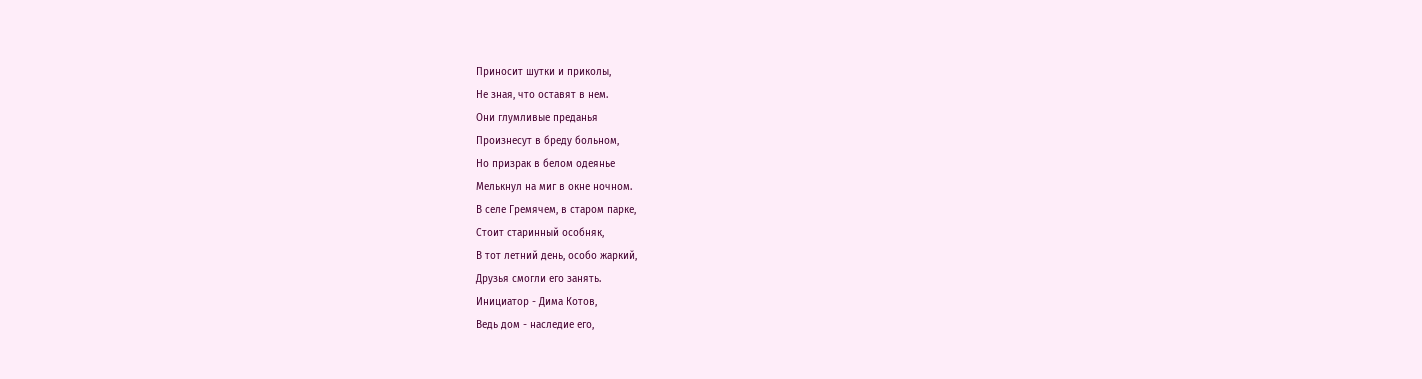Приносит шутки и приколы,
Не зная, что оставят в нем.
Они глумливые преданья
Произнесут в бреду больном,
Но призрак в белом одеянье
Мелькнул на миг в окне ночном.
В селе Гремячем, в старом парке,
Стоит старинный особняк,
В тот летний день, особо жаркий,
Друзья смогли его занять.
Инициатор - Дима Котов,
Ведь дом - наследие его,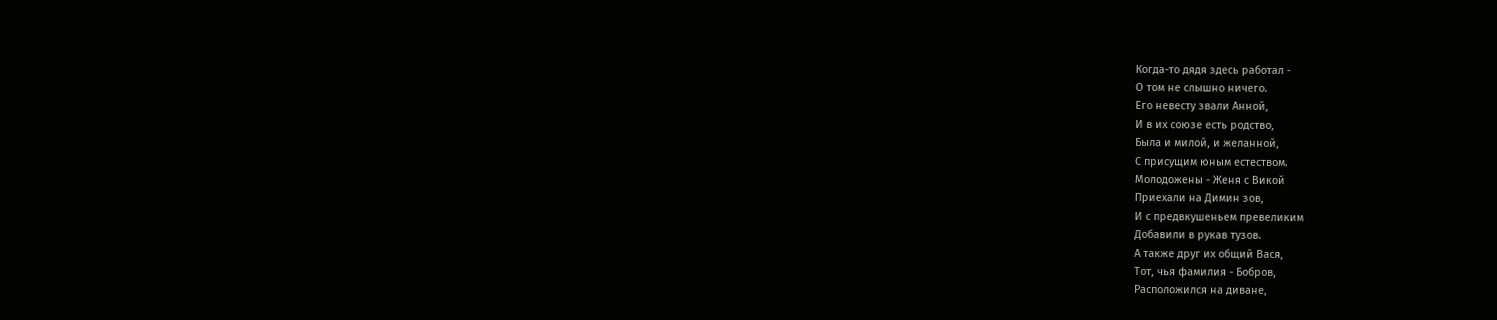Когда-то дядя здесь работал -
О том не слышно ничего.
Его невесту звали Анной,
И в их союзе есть родство,
Была и милой, и желанной,
С присущим юным естеством.
Молодожены - Женя с Викой
Приехали на Димин зов,
И с предвкушеньем превеликим
Добавили в рукав тузов.
А также друг их общий Вася,
Тот, чья фамилия - Бобров,
Расположился на диване,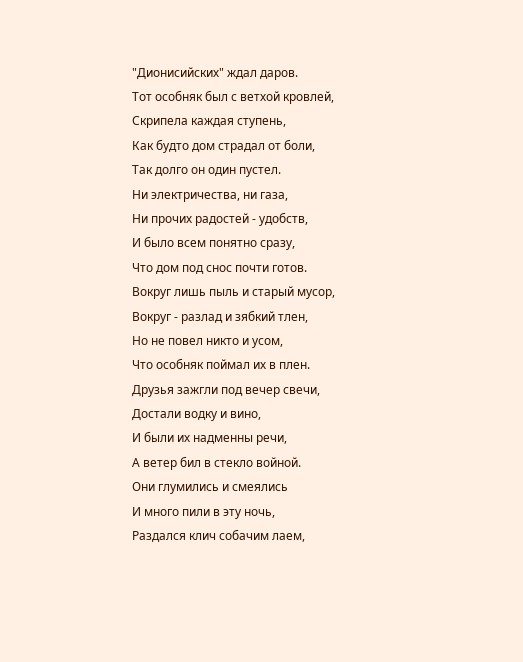"Дионисийских" ждал даров.
Тот особняк был с ветхой кровлей,
Скрипела каждая ступень,
Как будто дом страдал от боли,
Так долго он один пустел.
Ни электричества, ни газа,
Ни прочих радостей - удобств,
И было всем понятно сразу,
Что дом под снос почти готов.
Вокруг лишь пыль и старый мусор,
Вокруг - разлад и зябкий тлен,
Но не повел никто и усом,
Что особняк поймал их в плен.
Друзья зажгли под вечер свечи,
Достали водку и вино,
И были их надменны речи,
А ветер бил в стекло войной.
Они глумились и смеялись
И много пили в эту ночь,
Раздался клич собачим лаем,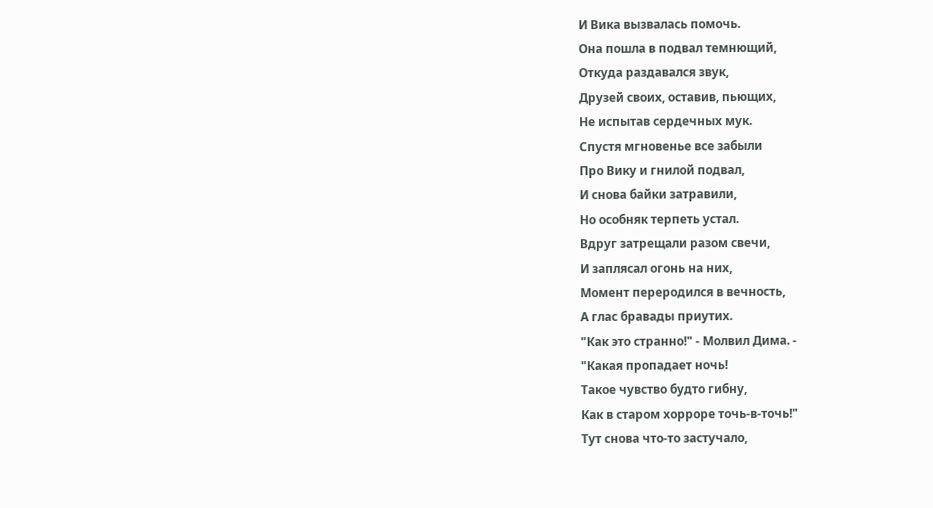И Вика вызвалась помочь.
Она пошла в подвал темнющий,
Откуда раздавался звук,
Друзей своих, оставив, пьющих,
Не испытав сердечных мук.
Спустя мгновенье все забыли
Про Вику и гнилой подвал,
И снова байки затравили,
Но особняк терпеть устал.
Вдруг затрещали разом свечи,
И заплясал огонь на них,
Момент переродился в вечность,
А глас бравады приутих.
"Как это странно!" - Молвил Дима. -
"Какая пропадает ночь!
Такое чувство будто гибну,
Как в старом хорроре точь-в-точь!"
Тут снова что-то застучало,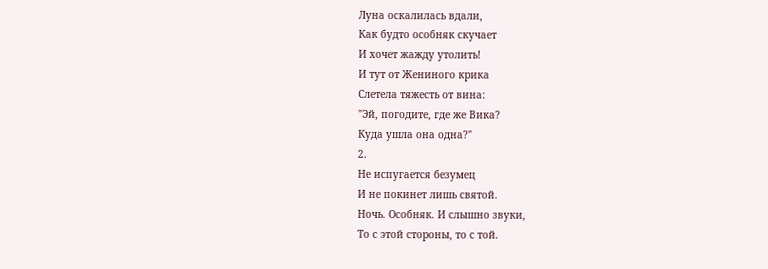Луна оскалилась вдали,
Как будто особняк скучает
И хочет жажду утолить!
И тут от Жениного крика
Слетела тяжесть от вина:
"Эй, погодите, где же Вика?
Куда ушла она одна?"
2.
Не испугается безумец
И не покинет лишь святой.
Ночь. Особняк. И слышно звуки,
То с этой стороны, то с той.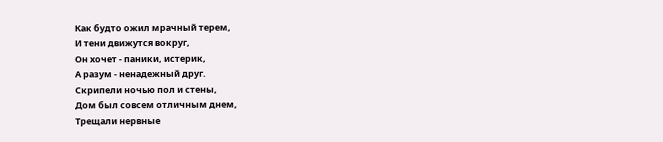Как будто ожил мрачный терем,
И тени движутся вокруг,
Он хочет - паники, истерик,
А разум - ненадежный друг.
Скрипели ночью пол и стены,
Дом был совсем отличным днем,
Трещали нервные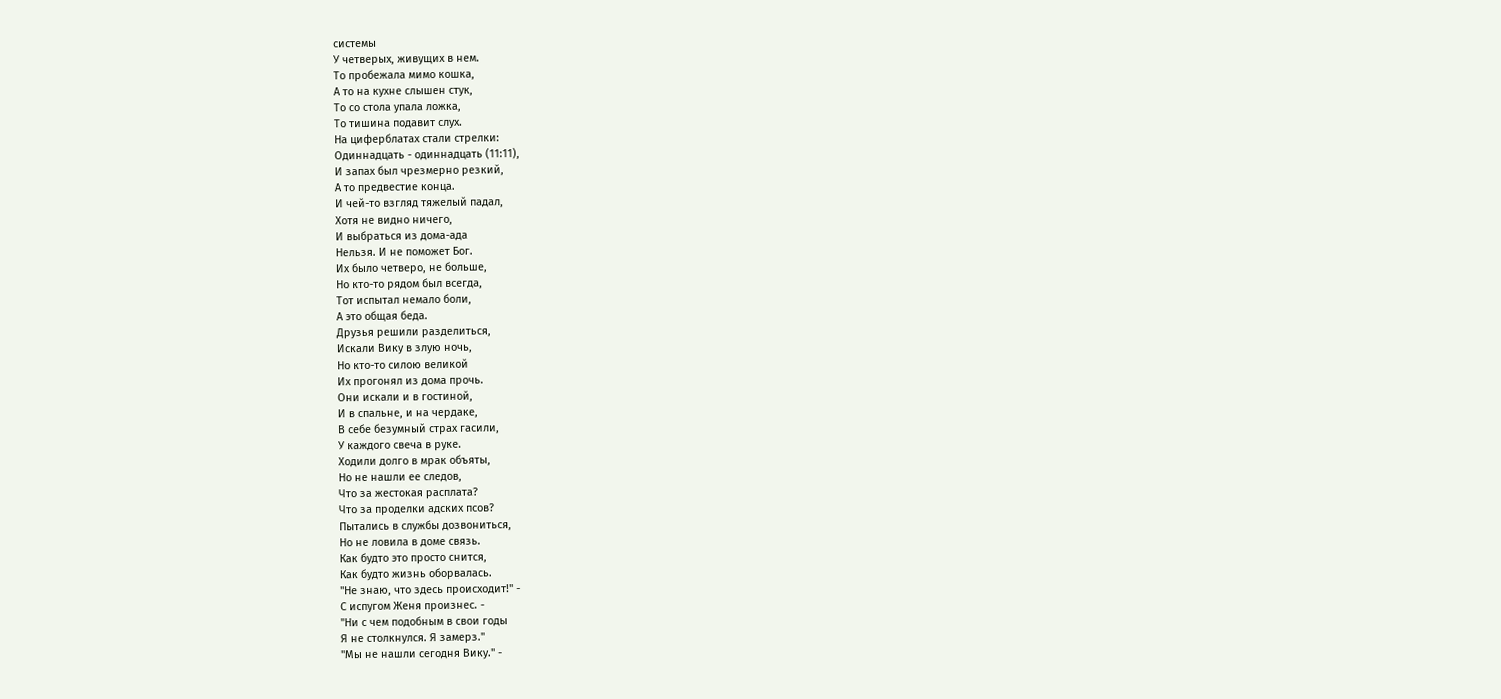системы
У четверых, живущих в нем.
То пробежала мимо кошка,
А то на кухне слышен стук,
То со стола упала ложка,
То тишина подавит слух.
На циферблатах стали стрелки:
Одиннадцать - одиннадцать (11:11),
И запах был чрезмерно резкий,
А то предвестие конца.
И чей-то взгляд тяжелый падал,
Хотя не видно ничего,
И выбраться из дома-ада
Нельзя. И не поможет Бог.
Их было четверо, не больше,
Но кто-то рядом был всегда,
Тот испытал немало боли,
А это общая беда.
Друзья решили разделиться,
Искали Вику в злую ночь,
Но кто-то силою великой
Их прогонял из дома прочь.
Они искали и в гостиной,
И в спальне, и на чердаке,
В себе безумный страх гасили,
У каждого свеча в руке.
Ходили долго в мрак объяты,
Но не нашли ее следов,
Что за жестокая расплата?
Что за проделки адских псов?
Пытались в службы дозвониться,
Но не ловила в доме связь.
Как будто это просто снится,
Как будто жизнь оборвалась.
"Не знаю, что здесь происходит!" -
С испугом Женя произнес. -
"Ни с чем подобным в свои годы
Я не столкнулся. Я замерз."
"Мы не нашли сегодня Вику." -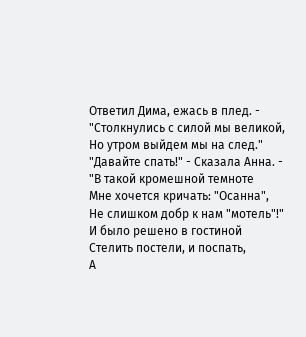Ответил Дима, ежась в плед. -
"Столкнулись с силой мы великой,
Но утром выйдем мы на след."
"Давайте спать!" - Сказала Анна. -
"В такой кромешной темноте
Мне хочется кричать: "Осанна",
Не слишком добр к нам "мотель"!"
И было решено в гостиной
Стелить постели, и поспать,
А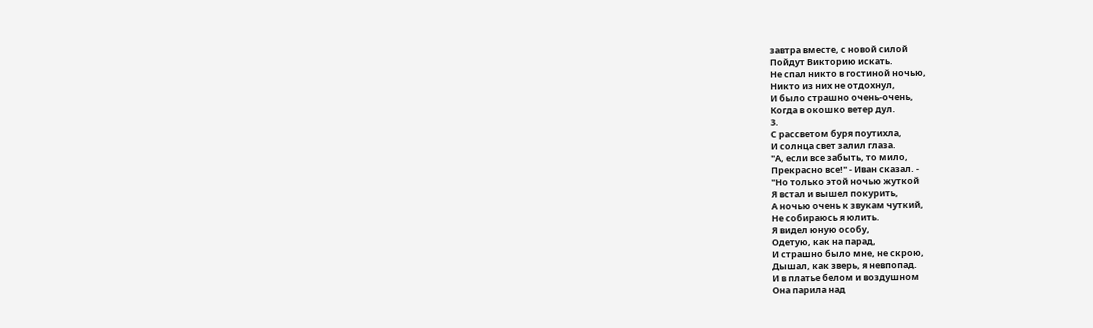завтра вместе, с новой силой
Пойдут Викторию искать.
Не спал никто в гостиной ночью,
Никто из них не отдохнул,
И было страшно очень-очень,
Когда в окошко ветер дул.
3.
С рассветом буря поутихла,
И солнца свет залил глаза.
"А, если все забыть, то мило,
Прекрасно все!" - Иван сказал. -
"Но только этой ночью жуткой
Я встал и вышел покурить,
А ночью очень к звукам чуткий,
Не собираюсь я юлить.
Я видел юную особу,
Одетую, как на парад,
И страшно было мне, не скрою,
Дышал, как зверь, я невпопад.
И в платье белом и воздушном
Она парила над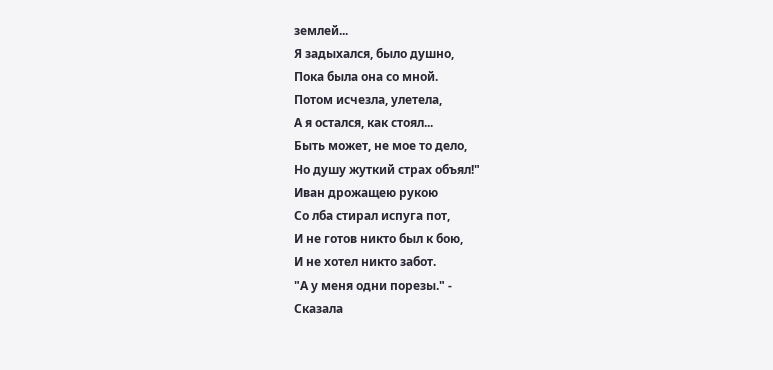землей...
Я задыхался, было душно,
Пока была она со мной.
Потом исчезла, улетела,
А я остался, как стоял...
Быть может, не мое то дело,
Но душу жуткий страх объял!"
Иван дрожащею рукою
Со лба стирал испуга пот,
И не готов никто был к бою,
И не хотел никто забот.
"А у меня одни порезы." -
Сказала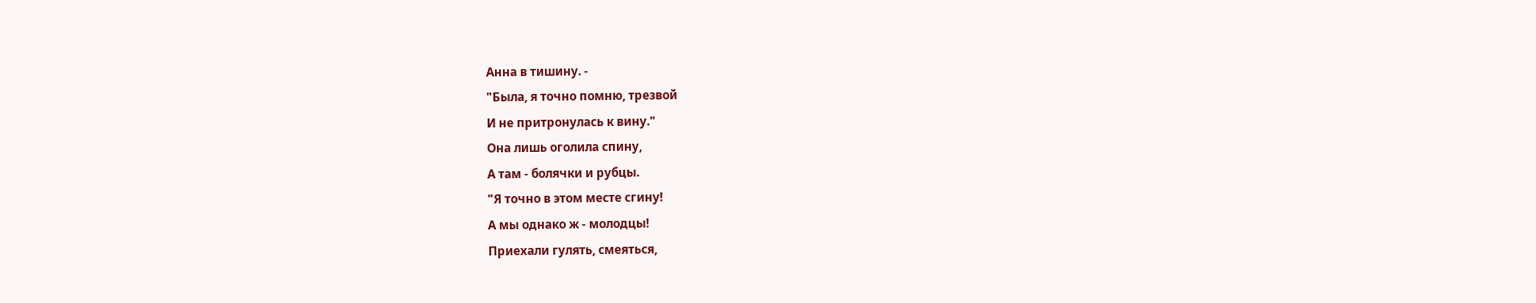Анна в тишину. -
"Была, я точно помню, трезвой
И не притронулась к вину."
Она лишь оголила спину,
А там - болячки и рубцы.
"Я точно в этом месте сгину!
А мы однако ж - молодцы!
Приехали гулять, смеяться,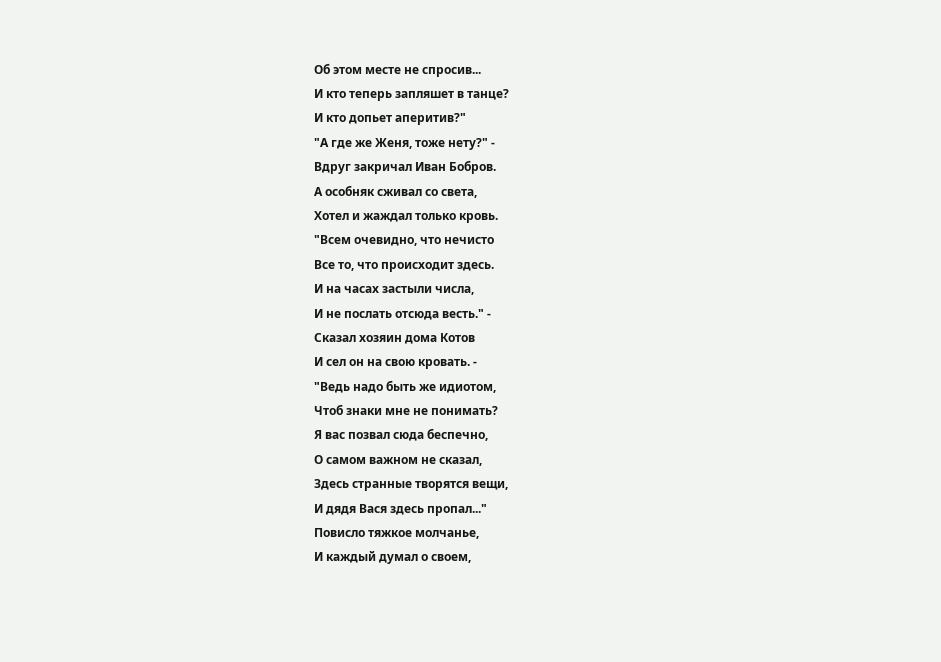Об этом месте не спросив...
И кто теперь запляшет в танце?
И кто допьет аперитив?"
"А где же Женя, тоже нету?" -
Вдруг закричал Иван Бобров.
А особняк сживал со света,
Хотел и жаждал только кровь.
"Всем очевидно, что нечисто
Все то, что происходит здесь.
И на часах застыли числа,
И не послать отсюда весть." -
Сказал хозяин дома Котов
И сел он на свою кровать. -
"Ведь надо быть же идиотом,
Чтоб знаки мне не понимать?
Я вас позвал сюда беспечно,
О самом важном не сказал,
Здесь странные творятся вещи,
И дядя Вася здесь пропал..."
Повисло тяжкое молчанье,
И каждый думал о своем,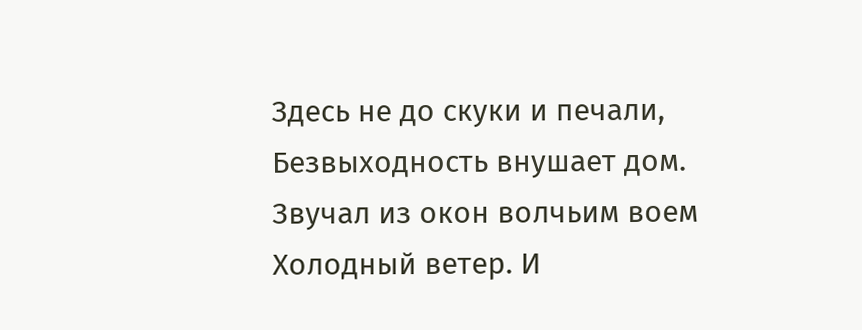Здесь не до скуки и печали,
Безвыходность внушает дом.
Звучал из окон волчьим воем
Холодный ветер. И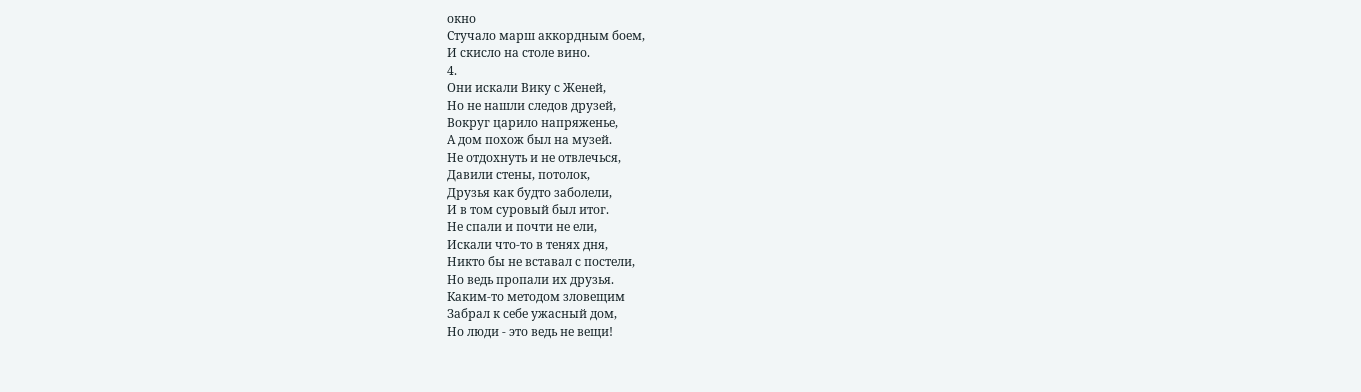окно
Стучало марш аккордным боем,
И скисло на столе вино.
4.
Они искали Вику с Женей,
Но не нашли следов друзей,
Вокруг царило напряженье,
А дом похож был на музей.
Не отдохнуть и не отвлечься,
Давили стены, потолок,
Друзья как будто заболели,
И в том суровый был итог.
Не спали и почти не ели,
Искали что-то в тенях дня,
Никто бы не вставал с постели,
Но ведь пропали их друзья.
Каким-то методом зловещим
Забрал к себе ужасный дом,
Но люди - это ведь не вещи!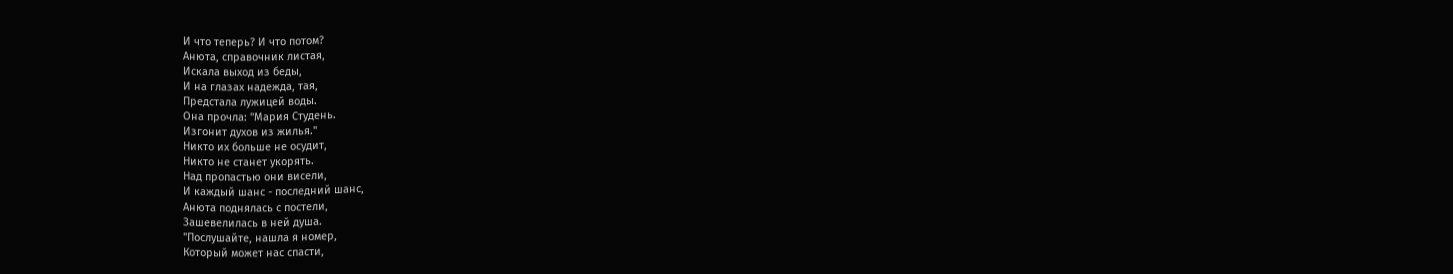И что теперь? И что потом?
Анюта, справочник листая,
Искала выход из беды,
И на глазах надежда, тая,
Предстала лужицей воды.
Она прочла: "Мария Студень.
Изгонит духов из жилья."
Никто их больше не осудит,
Никто не станет укорять.
Над пропастью они висели,
И каждый шанс - последний шанс,
Анюта поднялась с постели,
Зашевелилась в ней душа.
"Послушайте, нашла я номер,
Который может нас спасти,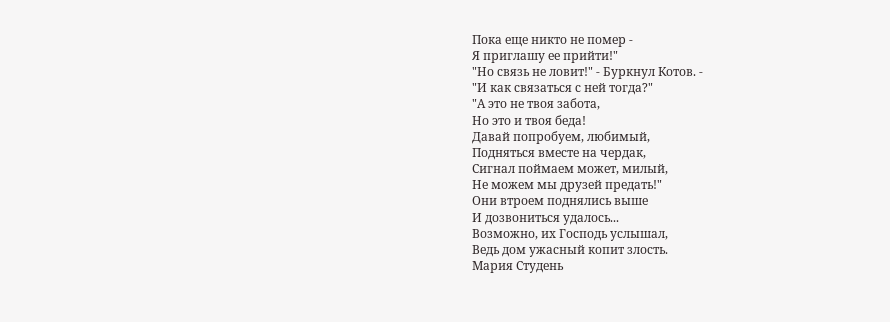Пока еще никто не помер -
Я приглашу ее прийти!"
"Но связь не ловит!" - Буркнул Котов. -
"И как связаться с ней тогда?"
"А это не твоя забота,
Но это и твоя беда!
Давай попробуем, любимый,
Подняться вместе на чердак,
Сигнал поймаем может, милый,
Не можем мы друзей предать!"
Они втроем поднялись выше
И дозвониться удалось...
Возможно, их Господь услышал,
Ведь дом ужасный копит злость.
Мария Студень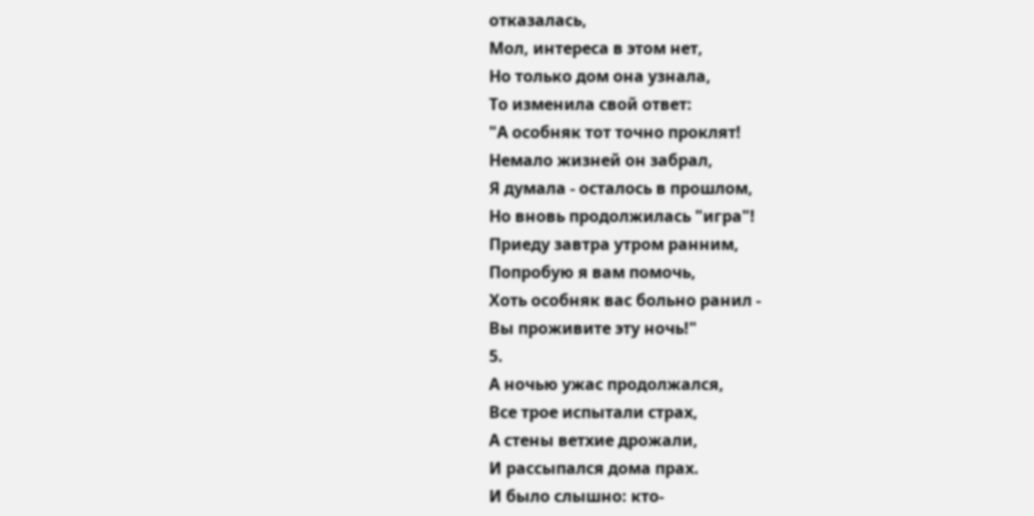отказалась,
Мол, интереса в этом нет,
Но только дом она узнала,
То изменила свой ответ:
"А особняк тот точно проклят!
Немало жизней он забрал,
Я думала - осталось в прошлом,
Но вновь продолжилась "игра"!
Приеду завтра утром ранним,
Попробую я вам помочь,
Хоть особняк вас больно ранил -
Вы проживите эту ночь!"
5.
А ночью ужас продолжался,
Все трое испытали страх,
А стены ветхие дрожали,
И рассыпался дома прах.
И было слышно: кто-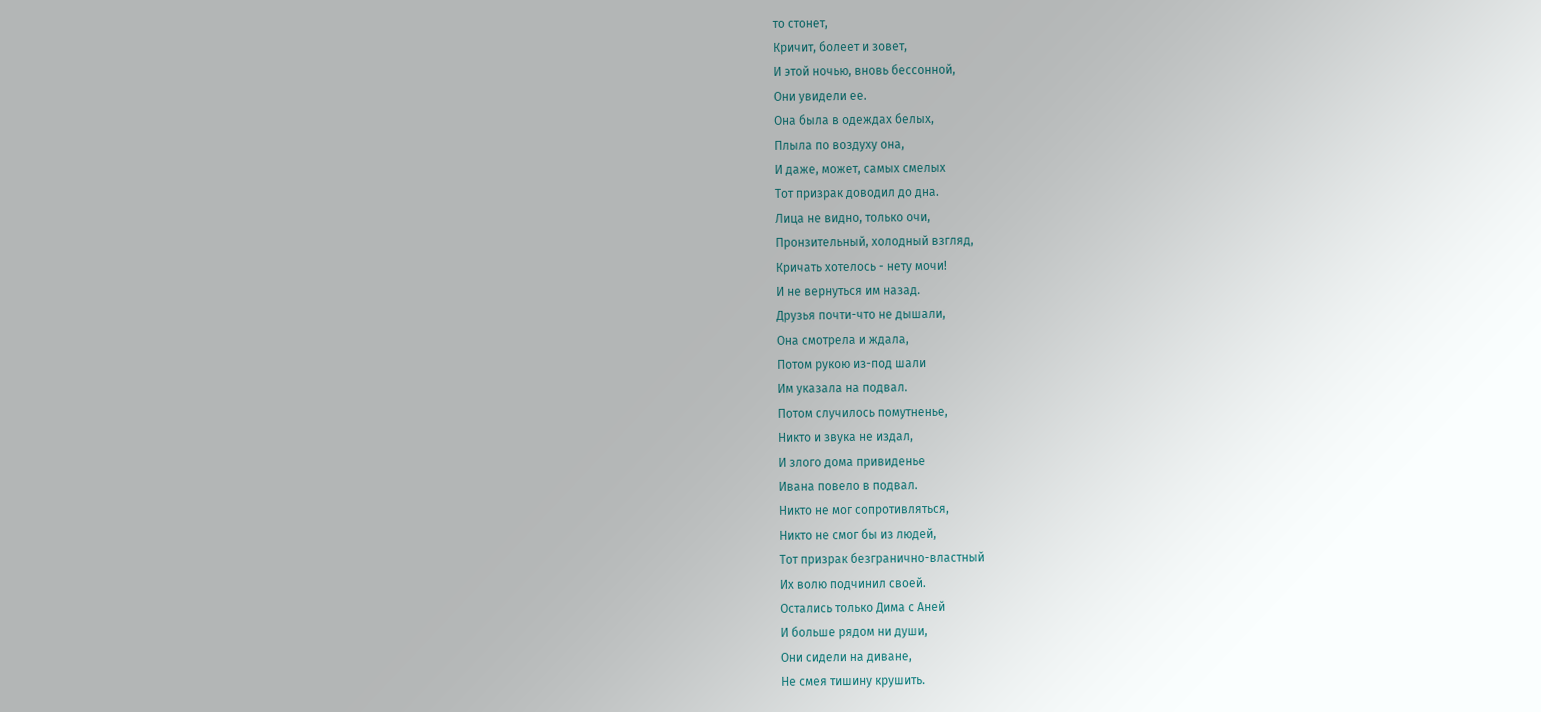то стонет,
Кричит, болеет и зовет,
И этой ночью, вновь бессонной,
Они увидели ее.
Она была в одеждах белых,
Плыла по воздуху она,
И даже, может, самых смелых
Тот призрак доводил до дна.
Лица не видно, только очи,
Пронзительный, холодный взгляд,
Кричать хотелось - нету мочи!
И не вернуться им назад.
Друзья почти-что не дышали,
Она смотрела и ждала,
Потом рукою из-под шали
Им указала на подвал.
Потом случилось помутненье,
Никто и звука не издал,
И злого дома привиденье
Ивана повело в подвал.
Никто не мог сопротивляться,
Никто не смог бы из людей,
Тот призрак безгранично-властный
Их волю подчинил своей.
Остались только Дима с Аней
И больше рядом ни души,
Они сидели на диване,
Не смея тишину крушить.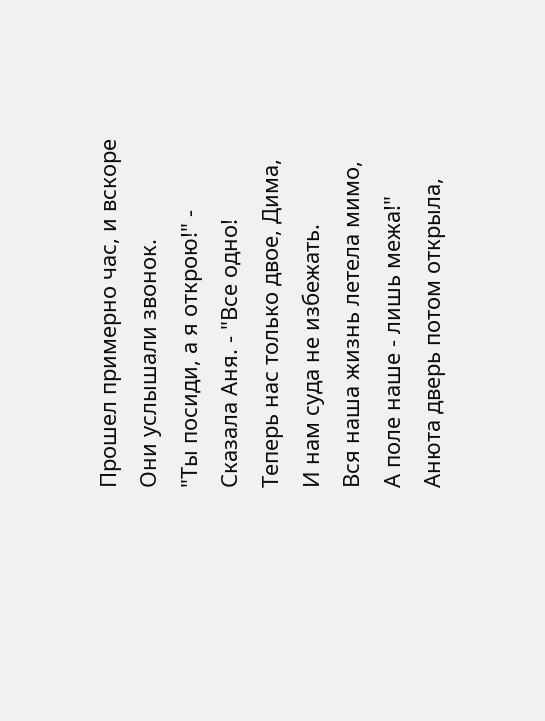Прошел примерно час, и вскоре
Они услышали звонок.
"Ты посиди, а я открою!" -
Сказала Аня. - "Все одно!
Теперь нас только двое, Дима,
И нам суда не избежать.
Вся наша жизнь летела мимо,
А поле наше - лишь межа!"
Анюта дверь потом открыла,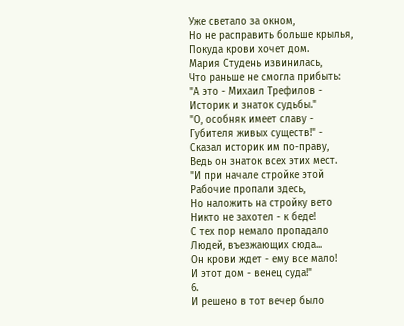Уже светало за окном,
Но не расправить больше крылья,
Покуда крови хочет дом.
Мария Студень извинилась,
Что раньше не смогла прибыть:
"А это - Михаил Трефилов -
Историк и знаток судьбы."
"О, особняк имеет славу -
Губителя живых существ!" -
Сказал историк им по-праву,
Ведь он знаток всех этих мест.
"И при начале стройке этой
Рабочие пропали здесь,
Но наложить на стройку вето
Никто не захотел - к беде!
С тех пор немало пропадало
Людей, въезжающих сюда...
Он крови ждет - ему все мало!
И этот дом - венец суда!"
6.
И решено в тот вечер было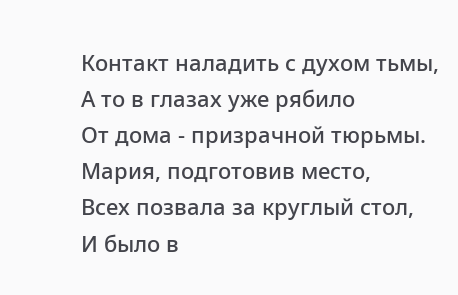Контакт наладить с духом тьмы,
А то в глазах уже рябило
От дома - призрачной тюрьмы.
Мария, подготовив место,
Всех позвала за круглый стол,
И было в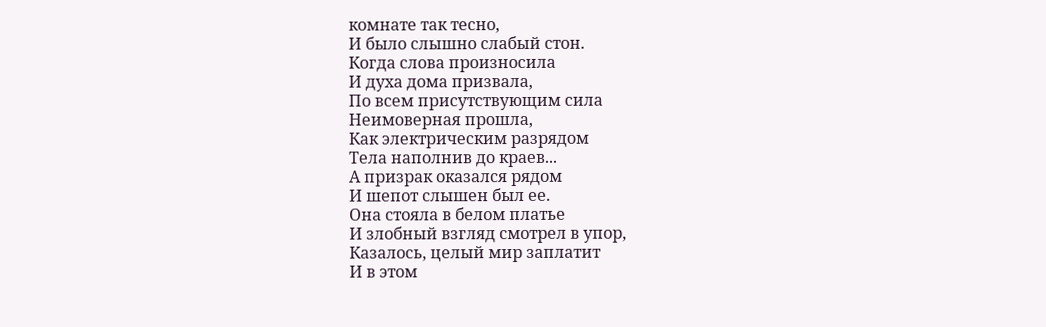комнате так тесно,
И было слышно слабый стон.
Когда слова произносила
И духа дома призвала,
По всем присутствующим сила
Неимоверная прошла,
Как электрическим разрядом
Тела наполнив до краев...
А призрак оказался рядом
И шепот слышен был ее.
Она стояла в белом платье
И злобный взгляд смотрел в упор,
Казалось, целый мир заплатит
И в этом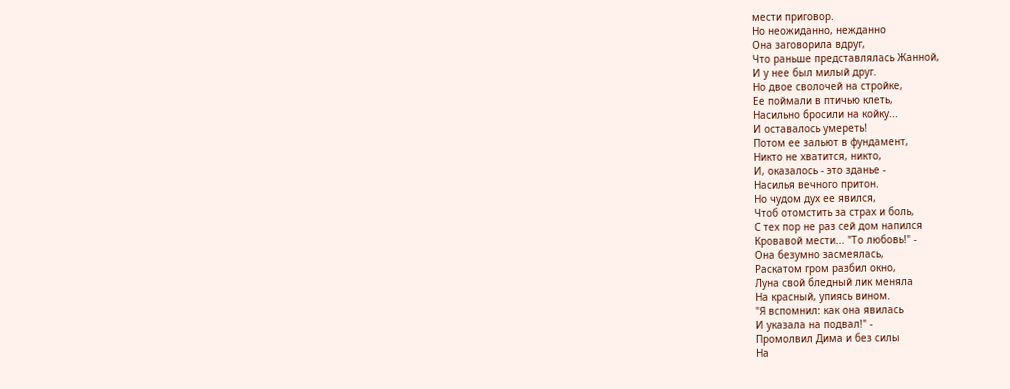мести приговор.
Но неожиданно, нежданно
Она заговорила вдруг,
Что раньше представлялась Жанной,
И у нее был милый друг.
Но двое сволочей на стройке,
Ее поймали в птичью клеть,
Насильно бросили на койку...
И оставалось умереть!
Потом ее зальют в фундамент,
Никто не хватится, никто,
И, оказалось - это зданье -
Насилья вечного притон.
Но чудом дух ее явился,
Чтоб отомстить за страх и боль,
С тех пор не раз сей дом напился
Кровавой мести... "То любовь!" -
Она безумно засмеялась,
Раскатом гром разбил окно,
Луна свой бледный лик меняла
На красный, упиясь вином.
"Я вспомнил: как она явилась
И указала на подвал!" -
Промолвил Дима и без силы
На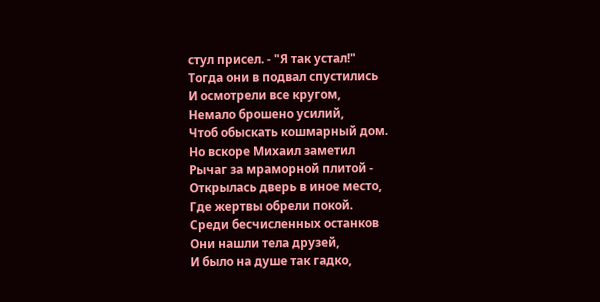стул присел. - "Я так устал!"
Тогда они в подвал спустились
И осмотрели все кругом,
Немало брошено усилий,
Чтоб обыскать кошмарный дом.
Но вскоре Михаил заметил
Рычаг за мраморной плитой -
Открылась дверь в иное место,
Где жертвы обрели покой.
Среди бесчисленных останков
Они нашли тела друзей,
И было на душе так гадко,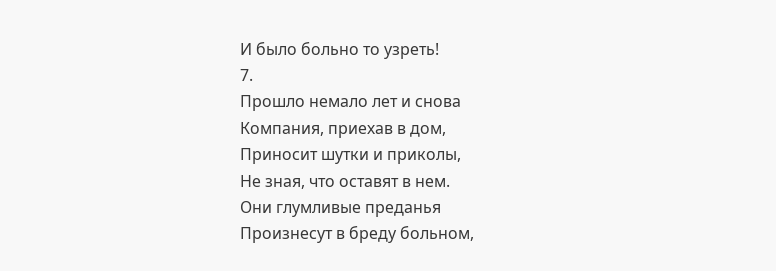И было больно то узреть!
7.
Прошло немало лет и снова
Компания, приехав в дом,
Приносит шутки и приколы,
Не зная, что оставят в нем.
Они глумливые преданья
Произнесут в бреду больном,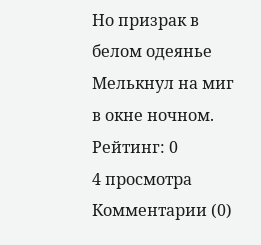Но призрак в белом одеянье
Мелькнул на миг в окне ночном.
Рейтинг: 0
4 просмотра
Комментарии (0)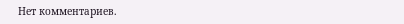Нет комментариев.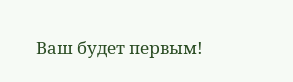Ваш будет первым!